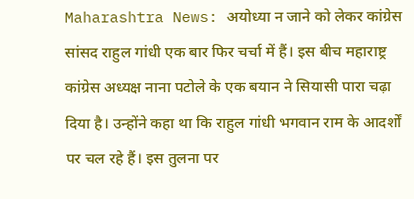Maharashtra News: अयोध्या न जाने को लेकर कांग्रेस सांसद राहुल गांधी एक बार फिर चर्चा में हैं। इस बीच महाराष्ट्र कांग्रेस अध्यक्ष नाना पटोले के एक बयान ने सियासी पारा चढ़ा दिया है। उन्होंने कहा था कि राहुल गांधी भगवान राम के आदर्शों पर चल रहे हैं। इस तुलना पर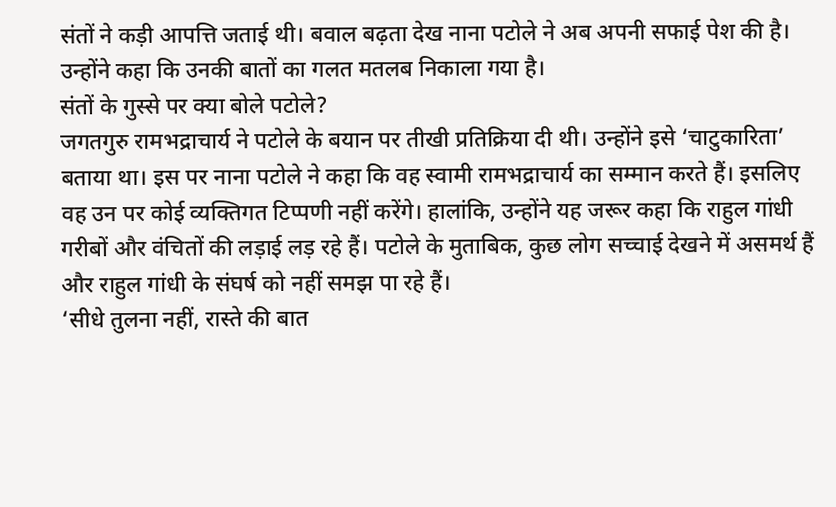संतों ने कड़ी आपत्ति जताई थी। बवाल बढ़ता देख नाना पटोले ने अब अपनी सफाई पेश की है। उन्होंने कहा कि उनकी बातों का गलत मतलब निकाला गया है।
संतों के गुस्से पर क्या बोले पटोले?
जगतगुरु रामभद्राचार्य ने पटोले के बयान पर तीखी प्रतिक्रिया दी थी। उन्होंने इसे ‘चाटुकारिता’ बताया था। इस पर नाना पटोले ने कहा कि वह स्वामी रामभद्राचार्य का सम्मान करते हैं। इसलिए वह उन पर कोई व्यक्तिगत टिप्पणी नहीं करेंगे। हालांकि, उन्होंने यह जरूर कहा कि राहुल गांधी गरीबों और वंचितों की लड़ाई लड़ रहे हैं। पटोले के मुताबिक, कुछ लोग सच्चाई देखने में असमर्थ हैं और राहुल गांधी के संघर्ष को नहीं समझ पा रहे हैं।
‘सीधे तुलना नहीं, रास्ते की बात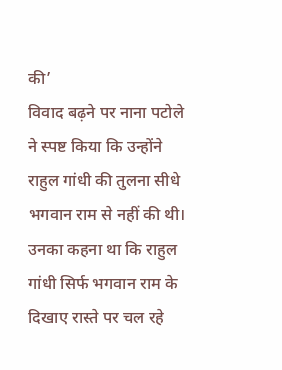की’
विवाद बढ़ने पर नाना पटोले ने स्पष्ट किया कि उन्होंने राहुल गांधी की तुलना सीधे भगवान राम से नहीं की थी। उनका कहना था कि राहुल गांधी सिर्फ भगवान राम के दिखाए रास्ते पर चल रहे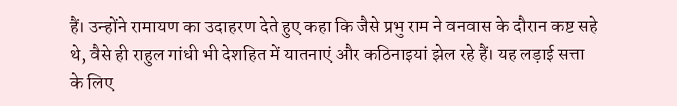हैं। उन्होंने रामायण का उदाहरण देते हुए कहा कि जैसे प्रभु राम ने वनवास के दौरान कष्ट सहे थे, वैसे ही राहुल गांधी भी देशहित में यातनाएं और कठिनाइयां झेल रहे हैं। यह लड़ाई सत्ता के लिए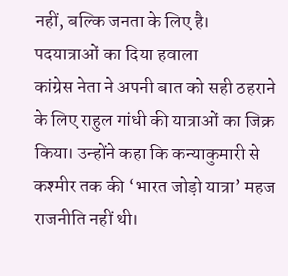नहीं, बल्कि जनता के लिए है।
पदयात्राओं का दिया हवाला
कांग्रेस नेता ने अपनी बात को सही ठहराने के लिए राहुल गांधी की यात्राओं का जिक्र किया। उन्होंने कहा कि कन्याकुमारी से कश्मीर तक की ‘भारत जोड़ो यात्रा’ महज राजनीति नहीं थी।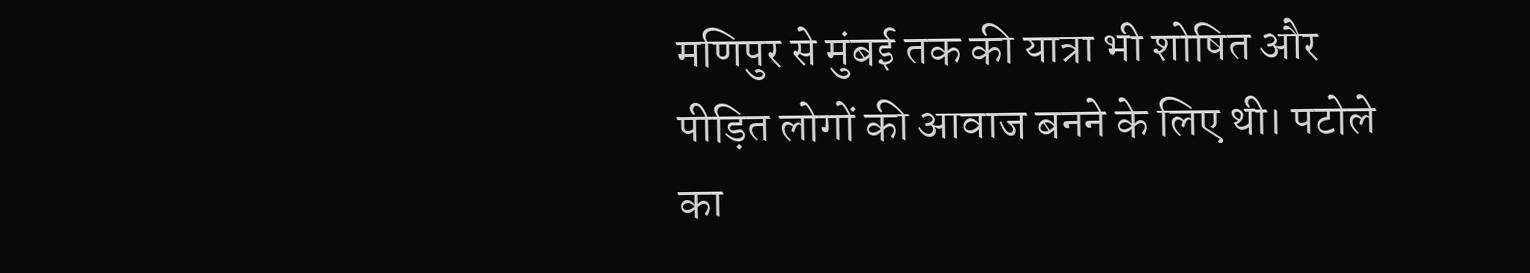मणिपुर से मुंबई तक की यात्रा भी शोषित और पीड़ित लोगों की आवाज बनने के लिए थी। पटोले का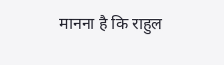मानना है कि राहुल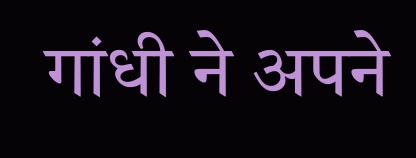गांधी ने अपने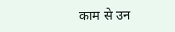काम से उन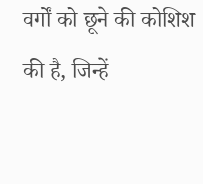वर्गों को छूने की कोशिश की है, जिन्हें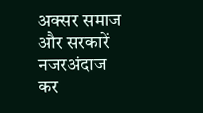अक्सर समाज और सरकारें नजरअंदाज कर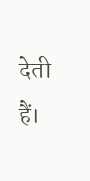देती हैं।